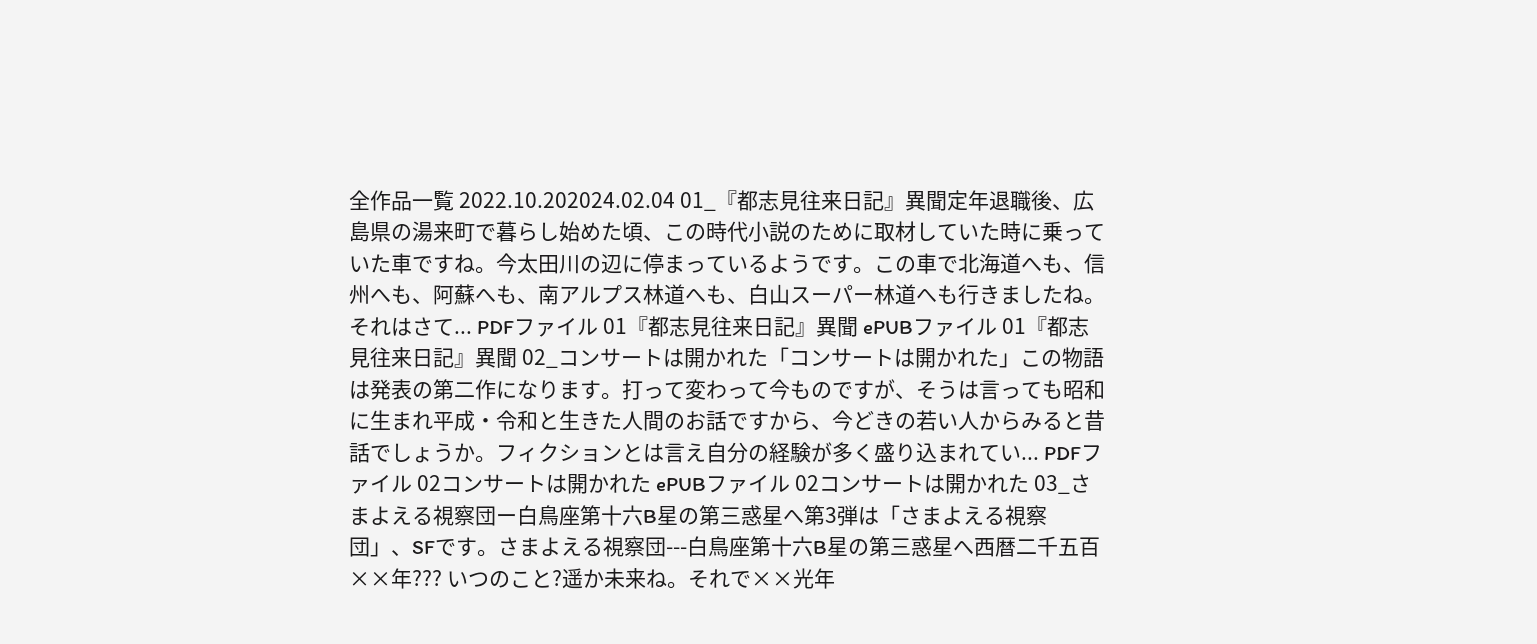全作品一覧 2022.10.202024.02.04 01_『都志見往来日記』異聞定年退職後、広島県の湯来町で暮らし始めた頃、この時代小説のために取材していた時に乗っていた車ですね。今太田川の辺に停まっているようです。この車で北海道へも、信州へも、阿蘇へも、南アルプス林道へも、白山スーパー林道へも行きましたね。それはさて... PDFファイル 01『都志見往来日記』異聞 ePUBファイル 01『都志見往来日記』異聞 02_コンサートは開かれた「コンサートは開かれた」この物語は発表の第二作になります。打って変わって今ものですが、そうは言っても昭和に生まれ平成・令和と生きた人間のお話ですから、今どきの若い人からみると昔話でしょうか。フィクションとは言え自分の経験が多く盛り込まれてい... PDFファイル 02コンサートは開かれた ePUBファイル 02コンサートは開かれた 03_さまよえる視察団ー白鳥座第十六B星の第三惑星へ第3弾は「さまよえる視察団」、SFです。さまよえる視察団---白鳥座第十六B星の第三惑星へ西暦二千五百××年??? いつのこと?遥か未来ね。それで××光年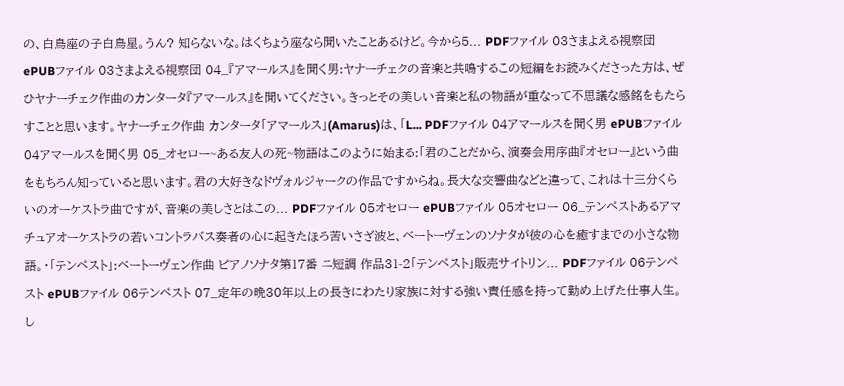の、白鳥座の子白鳥星。うん? 知らないな。はくちょう座なら聞いたことあるけど。今から5... PDFファイル 03さまよえる視察団 ePUBファイル 03さまよえる視察団 04_『アマールス』を聞く男:ヤナーチェクの音楽と共鳴するこの短編をお読みくださった方は、ぜひヤナーチェク作曲のカンタータ『アマールス』を聞いてください。きっとその美しい音楽と私の物語が重なって不思議な感銘をもたらすことと思います。ヤナーチェク作曲 カンタータ「アマールス」(Amarus)は、「L... PDFファイル 04アマールスを聞く男 ePUBファイル 04アマールスを聞く男 05_オセロー~ある友人の死~物語はこのように始まる:「君のことだから、演奏会用序曲『オセロー』という曲をもちろん知っていると思います。君の大好きなドヴォルジャークの作品ですからね。長大な交響曲などと違って、これは十三分くらいのオーケストラ曲ですが、音楽の美しさとはこの... PDFファイル 05オセロー ePUBファイル 05オセロー 06_テンペストあるアマチュアオーケストラの若いコントラバス奏者の心に起きたほろ苦いさざ波と、ベートーヴェンのソナタが彼の心を癒すまでの小さな物語。・「テンペスト」:ベートーヴェン作曲 ピアノソナタ第17番 ニ短調 作品31-2「テンペスト」販売サイトリン... PDFファイル 06テンペスト ePUBファイル 06テンペスト 07_定年の晩30年以上の長きにわたり家族に対する強い責任感を持って勤め上げた仕事人生。し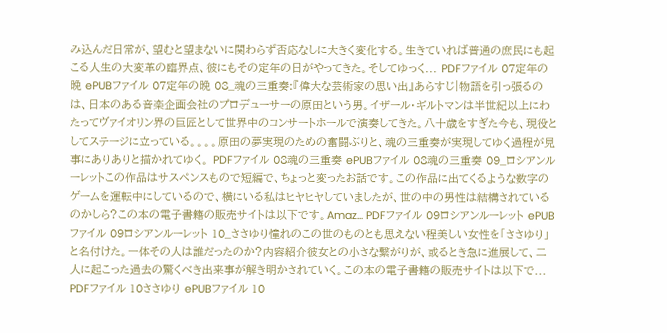み込んだ日常が、望むと望まないに関わらず否応なしに大きく変化する。生きていれば普通の庶民にも起こる人生の大変革の臨界点、彼にもその定年の日がやってきた。そしてゆっく... PDFファイル 07定年の晩 ePUBファイル 07定年の晩 08_魂の三重奏:『偉大な芸術家の思い出』あらすじ|物語を引っ張るのは、日本のある音楽企画会社のプロデューサーの原田という男。イザール・ギルトマンは半世紀以上にわたってヴァイオリン界の巨匠として世界中のコンサートホールで演奏してきた。八十歳をすぎた今も、現役としてステージに立っている。。。。原田の夢実現のための奮闘ぶりと、魂の三重奏が実現してゆく過程が見事にありありと描かれてゆく。 PDFファイル 08魂の三重奏 ePUBファイル 08魂の三重奏 09_ロシアンルーレットこの作品はサスペンスもので短編で、ちょっと変ったお話です。この作品に出てくるような数字のゲームを運転中にしているので、横にいる私はヒヤヒヤしていましたが、世の中の男性は結構されているのかしら?この本の電子書籍の販売サイトは以下です。Amaz... PDFファイル 09ロシアンルーレット ePUBファイル 09ロシアンルーレット 10_ささゆり憧れのこの世のものとも思えない程美しい女性を「ささゆり」と名付けた。一体その人は誰だったのか?内容紹介彼女との小さな繋がりが、或るとき急に進展して、二人に起こった過去の驚くべき出来事が解き明かされていく。この本の電子書籍の販売サイトは以下で... PDFファイル 10ささゆり ePUBファイル 10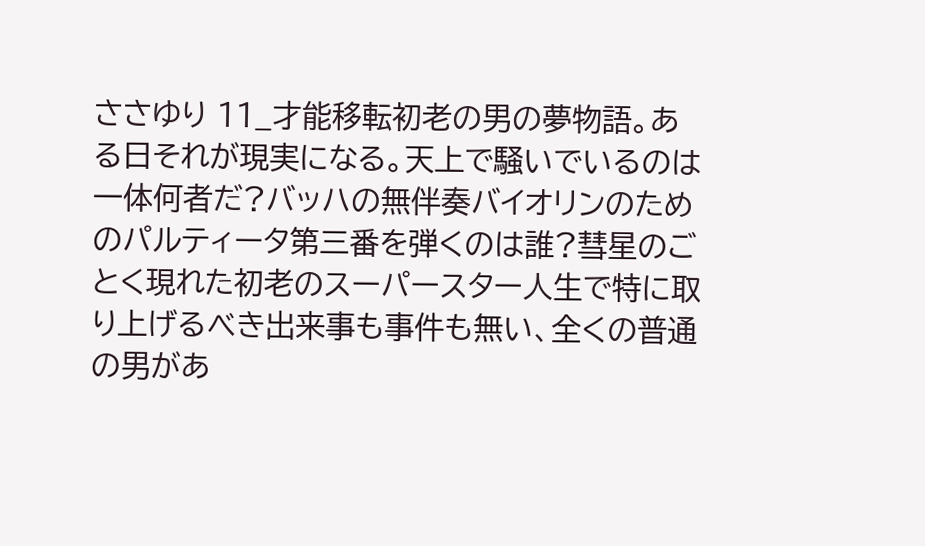ささゆり 11_才能移転初老の男の夢物語。ある日それが現実になる。天上で騒いでいるのは一体何者だ?バッハの無伴奏バイオリンのためのパルティータ第三番を弾くのは誰?彗星のごとく現れた初老のスーパースター人生で特に取り上げるべき出来事も事件も無い、全くの普通の男があ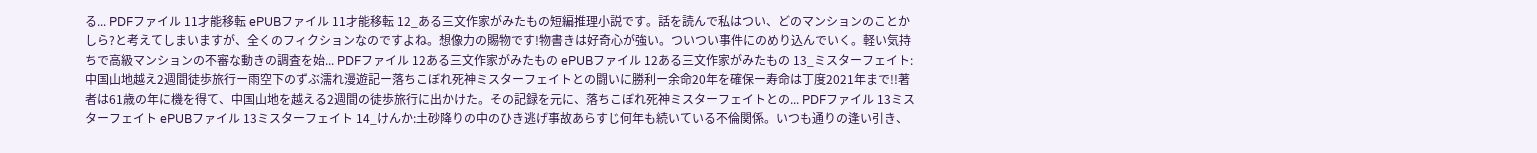る... PDFファイル 11才能移転 ePUBファイル 11才能移転 12_ある三文作家がみたもの短編推理小説です。話を読んで私はつい、どのマンションのことかしら?と考えてしまいますが、全くのフィクションなのですよね。想像力の賜物です!物書きは好奇心が強い。ついつい事件にのめり込んでいく。軽い気持ちで高級マンションの不審な動きの調査を始... PDFファイル 12ある三文作家がみたもの ePUBファイル 12ある三文作家がみたもの 13_ミスターフェイト:中国山地越え2週間徒歩旅行ー雨空下のずぶ濡れ漫遊記ー落ちこぼれ死神ミスターフェイトとの闘いに勝利ー余命20年を確保ー寿命は丁度2021年まで!!著者は61歳の年に機を得て、中国山地を越える2週間の徒歩旅行に出かけた。その記録を元に、落ちこぼれ死神ミスターフェイトとの... PDFファイル 13ミスターフェイト ePUBファイル 13ミスターフェイト 14_けんか:土砂降りの中のひき逃げ事故あらすじ何年も続いている不倫関係。いつも通りの逢い引き、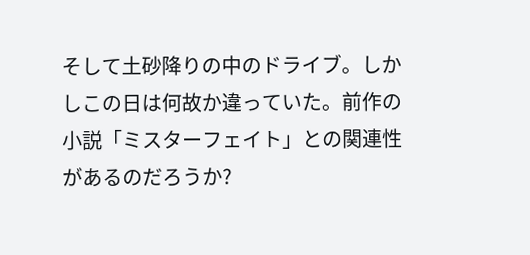そして土砂降りの中のドライブ。しかしこの日は何故か違っていた。前作の小説「ミスターフェイト」との関連性があるのだろうか?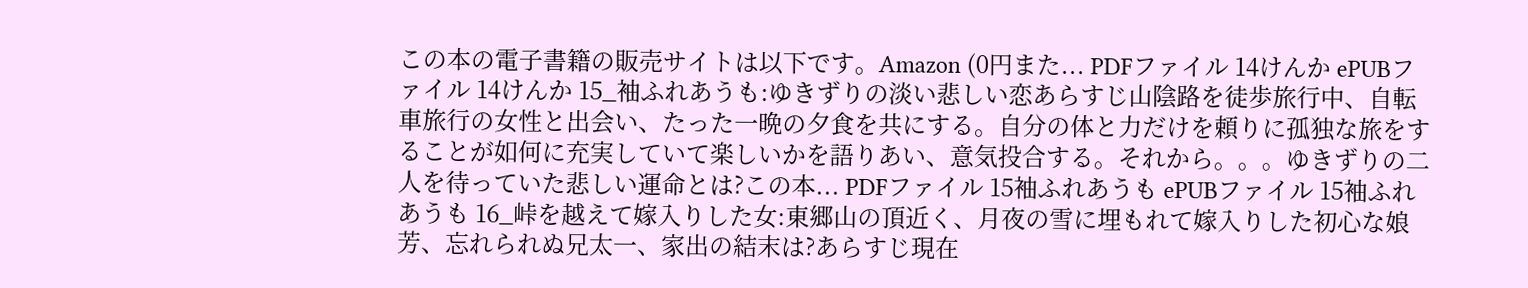この本の電子書籍の販売サイトは以下です。Amazon (0円また... PDFファイル 14けんか ePUBファイル 14けんか 15_袖ふれあうも:ゆきずりの淡い悲しい恋あらすじ山陰路を徒歩旅行中、自転車旅行の女性と出会い、たった一晩の夕食を共にする。自分の体と力だけを頼りに孤独な旅をすることが如何に充実していて楽しいかを語りあい、意気投合する。それから。。。ゆきずりの二人を待っていた悲しい運命とは?この本... PDFファイル 15袖ふれあうも ePUBファイル 15袖ふれあうも 16_峠を越えて嫁入りした女:東郷山の頂近く、月夜の雪に埋もれて嫁入りした初心な娘芳、忘れられぬ兄太一、家出の結末は?あらすじ現在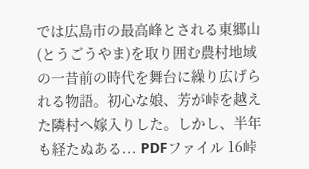では広島市の最高峰とされる東郷山(とうごうやま)を取り囲む農村地域の一昔前の時代を舞台に繰り広げられる物語。初心な娘、芳が峠を越えた隣村へ嫁入りした。しかし、半年も経たぬある... PDFファイル 16峠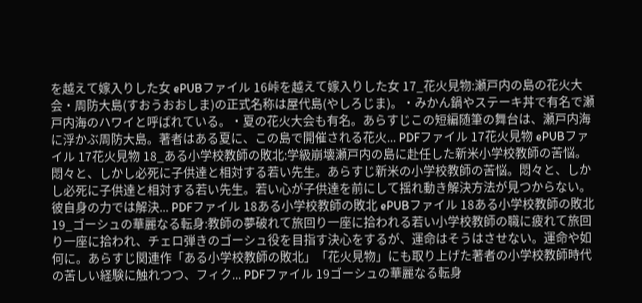を越えて嫁入りした女 ePUBファイル 16峠を越えて嫁入りした女 17_花火見物:瀬戸内の島の花火大会・周防大島(すおうおおしま)の正式名称は屋代島(やしろじま)。・みかん鍋やステーキ丼で有名で瀬戸内海のハワイと呼ばれている。・夏の花火大会も有名。あらすじこの短編随筆の舞台は、瀬戸内海に浮かぶ周防大島。著者はある夏に、この島で開催される花火... PDFファイル 17花火見物 ePUBファイル 17花火見物 18_ある小学校教師の敗北:学級崩壊瀬戸内の島に赴任した新米小学校教師の苦悩。悶々と、しかし必死に子供達と相対する若い先生。あらすじ新米の小学校教師の苦悩。悶々と、しかし必死に子供達と相対する若い先生。若い心が子供達を前にして揺れ動き解決方法が見つからない。彼自身の力では解決... PDFファイル 18ある小学校教師の敗北 ePUBファイル 18ある小学校教師の敗北 19_ゴーシュの華麗なる転身:教師の夢破れて旅回り一座に拾われる若い小学校教師の職に疲れて旅回り一座に拾われ、チェロ弾きのゴーシュ役を目指す決心をするが、運命はそうはさせない。運命や如何に。あらすじ関連作「ある小学校教師の敗北」「花火見物」にも取り上げた著者の小学校教師時代の苦しい経験に触れつつ、フィク... PDFファイル 19ゴーシュの華麗なる転身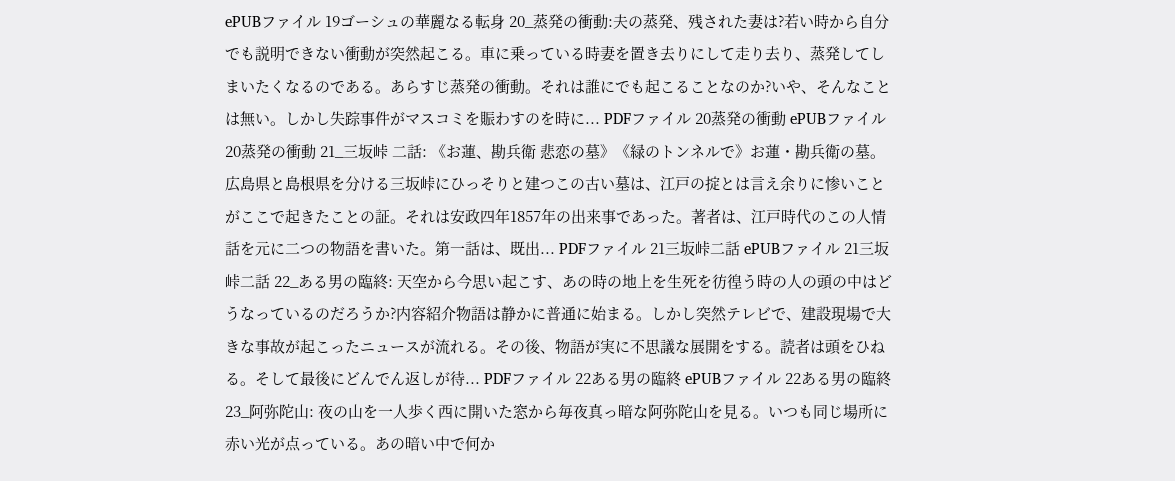ePUBファイル 19ゴーシュの華麗なる転身 20_蒸発の衝動:夫の蒸発、残された妻は?若い時から自分でも説明できない衝動が突然起こる。車に乗っている時妻を置き去りにして走り去り、蒸発してしまいたくなるのである。あらすじ蒸発の衝動。それは誰にでも起こることなのか?いや、そんなことは無い。しかし失踪事件がマスコミを賑わすのを時に... PDFファイル 20蒸発の衝動 ePUBファイル 20蒸発の衝動 21_三坂峠 二話: 《お蓮、勘兵衛 悲恋の墓》《緑のトンネルで》お蓮・勘兵衛の墓。広島県と島根県を分ける三坂峠にひっそりと建つこの古い墓は、江戸の掟とは言え余りに惨いことがここで起きたことの証。それは安政四年1857年の出来事であった。著者は、江戸時代のこの人情話を元に二つの物語を書いた。第一話は、既出... PDFファイル 21三坂峠二話 ePUBファイル 21三坂峠二話 22_ある男の臨終: 天空から今思い起こす、あの時の地上を生死を彷徨う時の人の頭の中はどうなっているのだろうか?内容紹介物語は静かに普通に始まる。しかし突然テレビで、建設現場で大きな事故が起こったニュースが流れる。その後、物語が実に不思議な展開をする。読者は頭をひねる。そして最後にどんでん返しが待... PDFファイル 22ある男の臨終 ePUBファイル 22ある男の臨終 23_阿弥陀山: 夜の山を一人歩く西に開いた窓から毎夜真っ暗な阿弥陀山を見る。いつも同じ場所に赤い光が点っている。あの暗い中で何か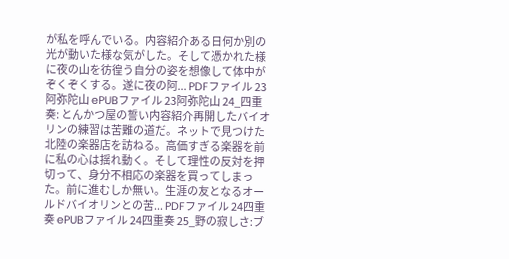が私を呼んでいる。内容紹介ある日何か別の光が動いた様な気がした。そして憑かれた様に夜の山を彷徨う自分の姿を想像して体中がぞくぞくする。遂に夜の阿... PDFファイル 23阿弥陀山 ePUBファイル 23阿弥陀山 24_四重奏: とんかつ屋の誓い内容紹介再開したバイオリンの練習は苦難の道だ。ネットで見つけた北陸の楽器店を訪ねる。高価すぎる楽器を前に私の心は揺れ動く。そして理性の反対を押切って、身分不相応の楽器を買ってしまった。前に進むしか無い。生涯の友となるオールドバイオリンとの苦... PDFファイル 24四重奏 ePUBファイル 24四重奏 25_野の寂しさ:ブ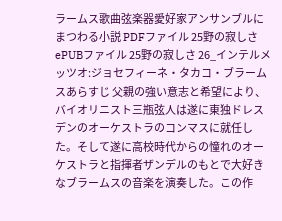ラームス歌曲弦楽器愛好家アンサンブルにまつわる小説 PDFファイル 25野の寂しさ ePUBファイル 25野の寂しさ 26_インテルメッツオ:ジョセフィーネ・タカコ・ブラームスあらすじ 父親の強い意志と希望により、バイオリニスト三瓶弦人は遂に東独ドレスデンのオーケストラのコンマスに就任した。そして遂に高校時代からの憧れのオーケストラと指揮者ザンデルのもとで大好きなブラームスの音楽を演奏した。この作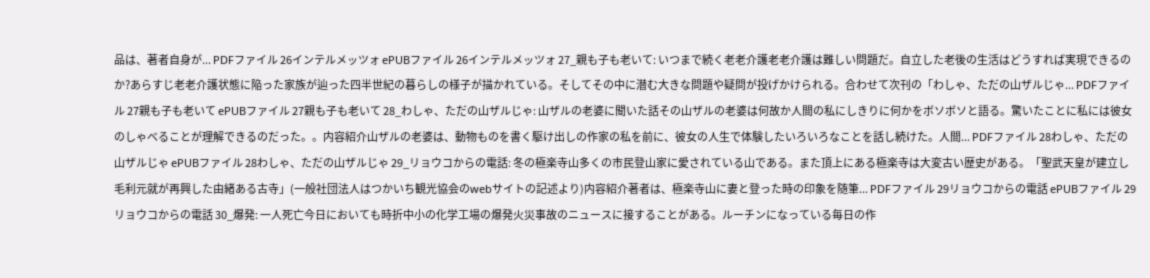品は、著者自身が... PDFファイル 26インテルメッツォ ePUBファイル 26インテルメッツォ 27_親も子も老いて: いつまで続く老老介護老老介護は難しい問題だ。自立した老後の生活はどうすれば実現できるのか?あらすじ老老介護状態に陥った家族が辿った四半世紀の暮らしの様子が描かれている。そしてその中に潜む大きな問題や疑問が投げかけられる。合わせて次刊の「わしゃ、ただの山ザルじゃ... PDFファイル 27親も子も老いて ePUBファイル 27親も子も老いて 28_わしゃ、ただの山ザルじゃ: 山ザルの老婆に聞いた話その山ザルの老婆は何故か人間の私にしきりに何かをボソボソと語る。驚いたことに私には彼女のしゃべることが理解できるのだった。。内容紹介山ザルの老婆は、動物ものを書く駆け出しの作家の私を前に、彼女の人生で体験したいろいろなことを話し続けた。人間... PDFファイル 28わしゃ、ただの山ザルじゃ ePUBファイル 28わしゃ、ただの山ザルじゃ 29_リョウコからの電話: 冬の極楽寺山多くの市民登山家に愛されている山である。また頂上にある極楽寺は大変古い歴史がある。「聖武天皇が建立し毛利元就が再興した由緒ある古寺」(一般社団法人はつかいち観光協会のwebサイトの記述より)内容紹介著者は、極楽寺山に妻と登った時の印象を随筆... PDFファイル 29リョウコからの電話 ePUBファイル 29リョウコからの電話 30_爆発: 一人死亡今日においても時折中小の化学工場の爆発火災事故のニュースに接することがある。ルーチンになっている毎日の作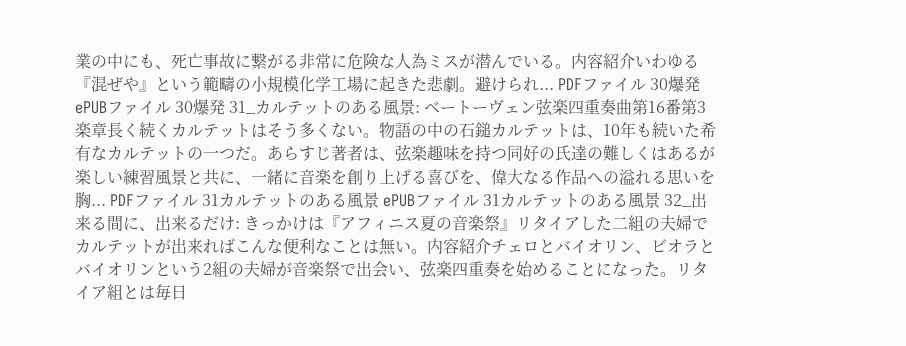業の中にも、死亡事故に繋がる非常に危険な人為ミスが潜んでいる。内容紹介いわゆる『混ぜや』という範疇の小規模化学工場に起きた悲劇。避けられ... PDFファイル 30爆発 ePUBファイル 30爆発 31_カルテットのある風景: ベートーヴェン弦楽四重奏曲第16番第3楽章長く続くカルテットはそう多くない。物語の中の石鎚カルテットは、10年も続いた希有なカルテットの一つだ。あらすじ著者は、弦楽趣味を持つ同好の氏達の難しくはあるが楽しい練習風景と共に、一緒に音楽を創り上げる喜びを、偉大なる作品への溢れる思いを胸... PDFファイル 31カルテットのある風景 ePUBファイル 31カルテットのある風景 32_出来る間に、出来るだけ: きっかけは『アフィニス夏の音楽祭』リタイアした二組の夫婦でカルテットが出来ればこんな便利なことは無い。内容紹介チェロとバイオリン、ビオラとバイオリンという2組の夫婦が音楽祭で出会い、弦楽四重奏を始めることになった。リタイア組とは毎日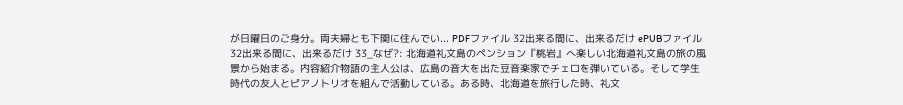が日曜日のご身分。両夫婦とも下関に住んでい... PDFファイル 32出来る間に、出来るだけ ePUBファイル 32出来る間に、出来るだけ 33_なぜ?: 北海道礼文島のペンション『桃岩』へ楽しい北海道礼文島の旅の風景から始まる。内容紹介物語の主人公は、広島の音大を出た豆音楽家でチェロを弾いている。そして学生時代の友人とピアノトリオを組んで活動している。ある時、北海道を旅行した時、礼文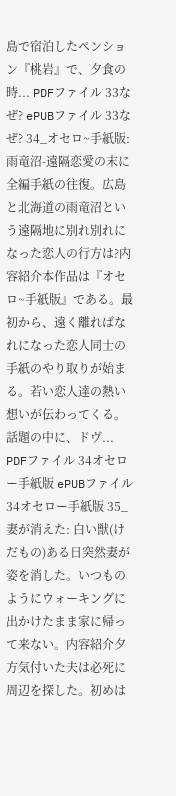島で宿泊したペンション『桃岩』で、夕食の時... PDFファイル 33なぜ? ePUBファイル 33なぜ? 34_オセロ~手紙版: 雨竜沼-遠隔恋愛の末に全編手紙の往復。広島と北海道の雨竜沼という遠隔地に別れ別れになった恋人の行方は?内容紹介本作品は『オセロ~手紙版』である。最初から、遠く離ればなれになった恋人同士の手紙のやり取りが始まる。若い恋人達の熱い想いが伝わってくる。話題の中に、ドヴ... PDFファイル 34オセロー手紙版 ePUBファイル 34オセロー手紙版 35_妻が消えた: 白い獣(けだもの)ある日突然妻が姿を消した。いつものようにウォーキングに出かけたまま家に帰って来ない。内容紹介夕方気付いた夫は必死に周辺を探した。初めは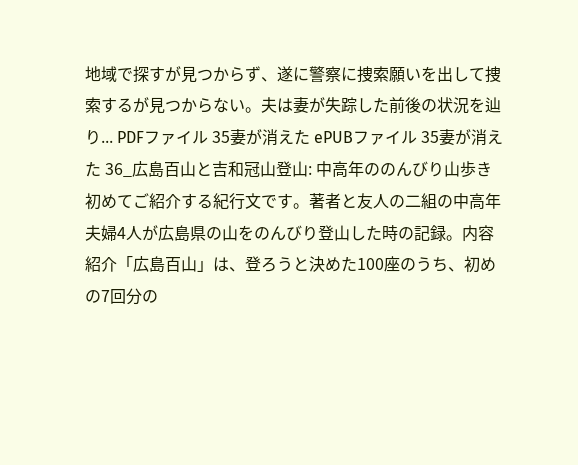地域で探すが見つからず、遂に警察に捜索願いを出して捜索するが見つからない。夫は妻が失踪した前後の状況を辿り... PDFファイル 35妻が消えた ePUBファイル 35妻が消えた 36_広島百山と吉和冠山登山: 中高年ののんびり山歩き初めてご紹介する紀行文です。著者と友人の二組の中高年夫婦4人が広島県の山をのんびり登山した時の記録。内容紹介「広島百山」は、登ろうと決めた100座のうち、初めの7回分の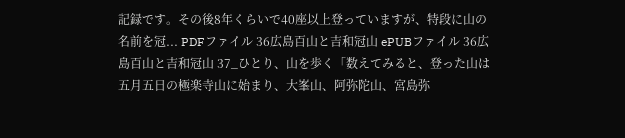記録です。その後8年くらいで40座以上登っていますが、特段に山の名前を冠... PDFファイル 36広島百山と吉和冠山 ePUBファイル 36広島百山と吉和冠山 37_ひとり、山を歩く「数えてみると、登った山は五月五日の極楽寺山に始まり、大峯山、阿弥陀山、宮島弥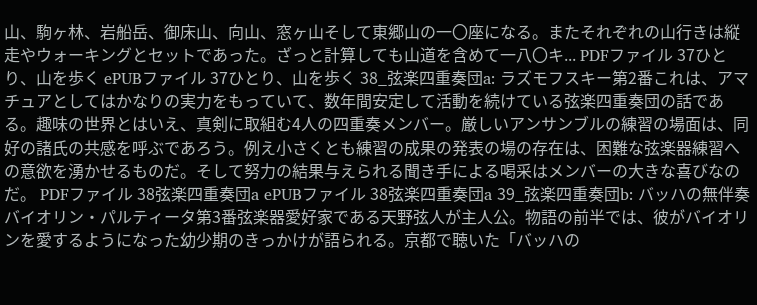山、駒ヶ林、岩船岳、御床山、向山、窓ヶ山そして東郷山の一〇座になる。またそれぞれの山行きは縦走やウォーキングとセットであった。ざっと計算しても山道を含めて一八〇キ... PDFファイル 37ひとり、山を歩く ePUBファイル 37ひとり、山を歩く 38_弦楽四重奏団a: ラズモフスキー第2番これは、アマチュアとしてはかなりの実力をもっていて、数年間安定して活動を続けている弦楽四重奏団の話である。趣味の世界とはいえ、真剣に取組む4人の四重奏メンバー。厳しいアンサンブルの練習の場面は、同好の諸氏の共感を呼ぶであろう。例え小さくとも練習の成果の発表の場の存在は、困難な弦楽器練習への意欲を湧かせるものだ。そして努力の結果与えられる聞き手による喝采はメンバーの大きな喜びなのだ。 PDFファイル 38弦楽四重奏団a ePUBファイル 38弦楽四重奏団a 39_弦楽四重奏団b: バッハの無伴奏バイオリン・パルティータ第3番弦楽器愛好家である天野弦人が主人公。物語の前半では、彼がバイオリンを愛するようになった幼少期のきっかけが語られる。京都で聴いた「バッハの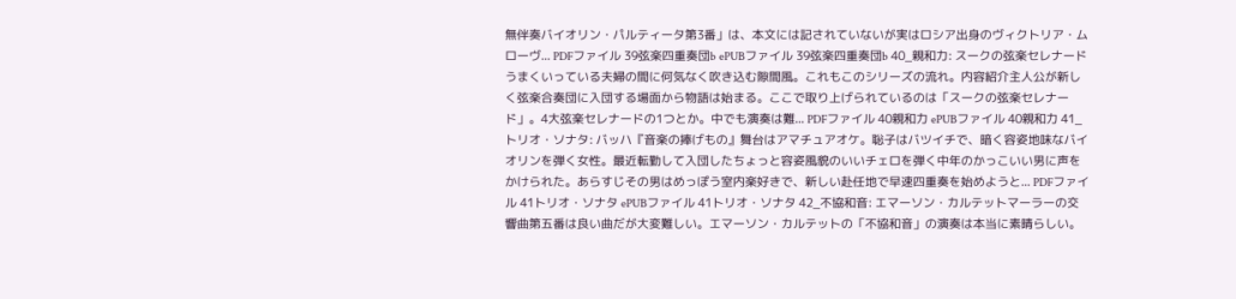無伴奏バイオリン・パルティータ第3番」は、本文には記されていないが実はロシア出身のヴィクトリア・ムローヴ... PDFファイル 39弦楽四重奏団b ePUBファイル 39弦楽四重奏団b 40_親和力: スークの弦楽セレナードうまくいっている夫婦の間に何気なく吹き込む隙間風。これもこのシリーズの流れ。内容紹介主人公が新しく弦楽合奏団に入団する場面から物語は始まる。ここで取り上げられているのは「スークの弦楽セレナード」。4大弦楽セレナードの1つとか。中でも演奏は難... PDFファイル 40親和力 ePUBファイル 40親和力 41_トリオ・ソナタ: バッハ『音楽の捧げもの』舞台はアマチュアオケ。聡子はバツイチで、暗く容姿地味なバイオリンを弾く女性。最近転勤して入団したちょっと容姿風貌のいいチェロを弾く中年のかっこいい男に声をかけられた。あらすじその男はめっぽう室内楽好きで、新しい赴任地で早速四重奏を始めようと... PDFファイル 41トリオ・ソナタ ePUBファイル 41トリオ・ソナタ 42_不協和音: エマーソン・カルテットマーラーの交響曲第五番は良い曲だが大変難しい。エマーソン・カルテットの「不協和音」の演奏は本当に素晴らしい。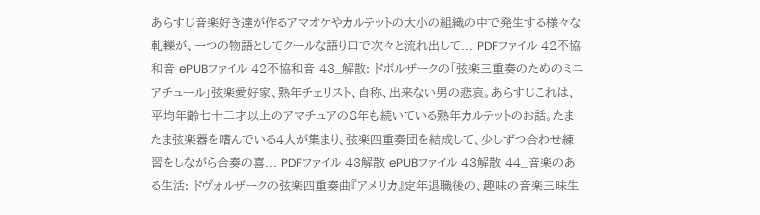あらすじ音楽好き達が作るアマオケやカルテットの大小の組織の中で発生する様々な軋轢が、一つの物語としてクールな語り口で次々と流れ出して... PDFファイル 42不協和音 ePUBファイル 42不協和音 43_解散: ドボルザークの「弦楽三重奏のためのミニアチュール」弦楽愛好家、熟年チェリスト、自称、出来ない男の悲哀。あらすじこれは、平均年齢七十二才以上のアマチュアの8年も続いている熟年カルテットのお話。たまたま弦楽器を嗜んでいる4人が集まり、弦楽四重奏団を結成して、少しずつ合わせ練習をしながら合奏の喜... PDFファイル 43解散 ePUBファイル 43解散 44_音楽のある生活: ドヴォルザークの弦楽四重奏曲『アメリカ』定年退職後の、趣味の音楽三昧生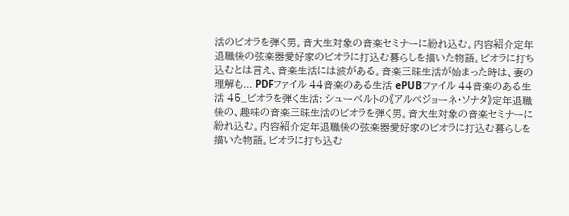活のビオラを弾く男。音大生対象の音楽セミナーに紛れ込む。内容紹介定年退職後の弦楽器愛好家のビオラに打込む暮らしを描いた物語。ビオラに打ち込むとは言え、音楽生活には波がある。音楽三昧生活が始まった時は、妻の理解も... PDFファイル 44音楽のある生活 ePUBファイル 44音楽のある生活 45_ビオラを弾く生活: シューベルトの《アルペジョーネ・ソナタ》定年退職後の、趣味の音楽三昧生活のビオラを弾く男。音大生対象の音楽セミナーに紛れ込む。内容紹介定年退職後の弦楽器愛好家のビオラに打込む暮らしを描いた物語。ビオラに打ち込む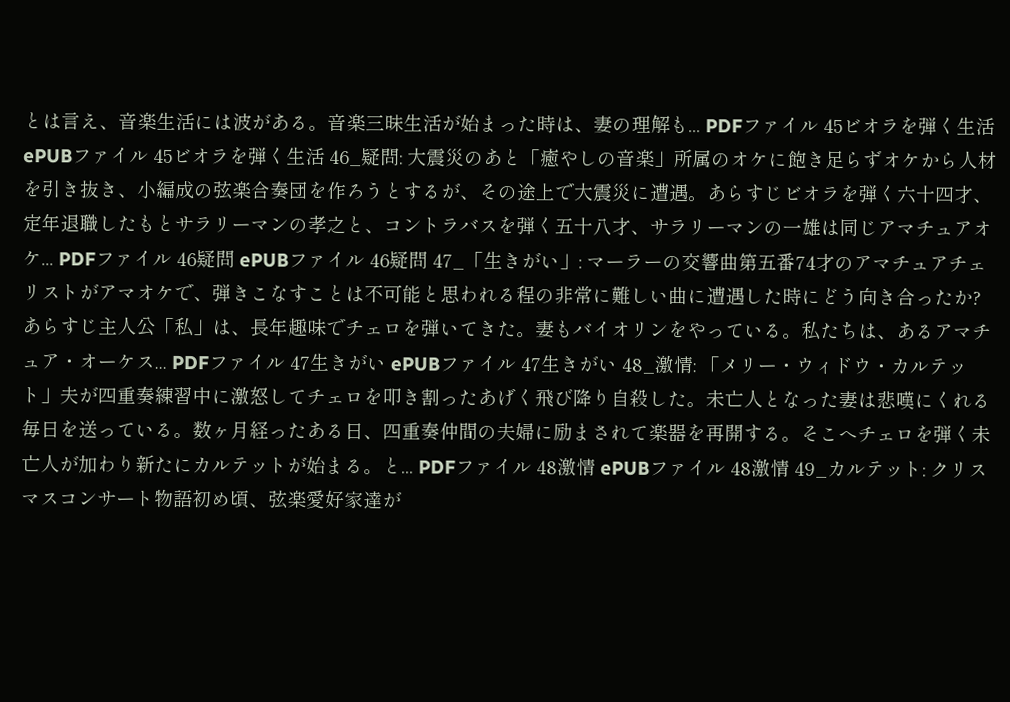とは言え、音楽生活には波がある。音楽三昧生活が始まった時は、妻の理解も... PDFファイル 45ビオラを弾く生活 ePUBファイル 45ビオラを弾く生活 46_疑問: 大震災のあと「癒やしの音楽」所属のオケに飽き足らずオケから人材を引き抜き、小編成の弦楽合奏団を作ろうとするが、その途上で大震災に遭遇。あらすじビオラを弾く六十四才、定年退職したもとサラリーマンの孝之と、コントラバスを弾く五十八才、サラリーマンの一雄は同じアマチュアオケ... PDFファイル 46疑問 ePUBファイル 46疑問 47_「生きがい」: マーラーの交響曲第五番74才のアマチュアチェリストがアマオケで、弾きこなすことは不可能と思われる程の非常に難しい曲に遭遇した時にどう向き合ったか?あらすじ主人公「私」は、長年趣味でチェロを弾いてきた。妻もバイオリンをやっている。私たちは、あるアマチュア・オーケス... PDFファイル 47生きがい ePUBファイル 47生きがい 48_激情: 「メリー・ウィドウ・カルテット」夫が四重奏練習中に激怒してチェロを叩き割ったあげく飛び降り自殺した。未亡人となった妻は悲嘆にくれる毎日を送っている。数ヶ月経ったある日、四重奏仲間の夫婦に励まされて楽器を再開する。そこへチェロを弾く未亡人が加わり新たにカルテットが始まる。と... PDFファイル 48激情 ePUBファイル 48激情 49_カルテット: クリスマスコンサート物語初め頃、弦楽愛好家達が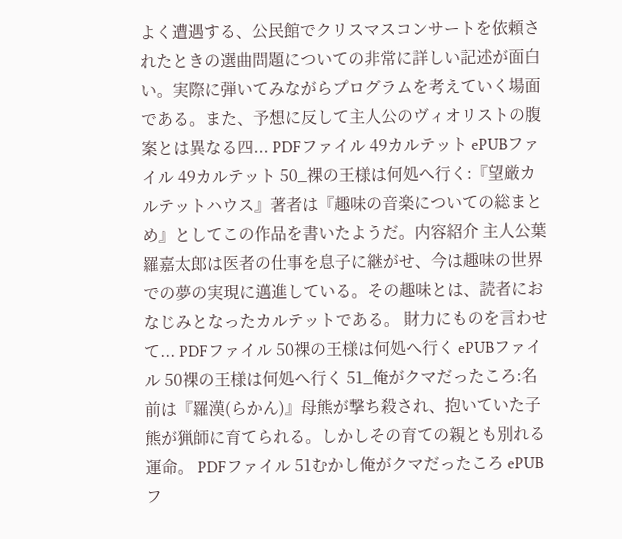よく遭遇する、公民館でクリスマスコンサートを依頼されたときの選曲問題についての非常に詳しい記述が面白い。実際に弾いてみながらプログラムを考えていく場面である。また、予想に反して主人公のヴィオリストの腹案とは異なる四... PDFファイル 49カルテット ePUBファイル 49カルテット 50_裸の王様は何処へ行く:『望厳カルテットハウス』著者は『趣味の音楽についての総まとめ』としてこの作品を書いたようだ。内容紹介 主人公葉羅嘉太郎は医者の仕事を息子に継がせ、今は趣味の世界での夢の実現に邁進している。その趣味とは、読者におなじみとなったカルテットである。 財力にものを言わせて... PDFファイル 50裸の王様は何処へ行く ePUBファイル 50裸の王様は何処へ行く 51_俺がクマだったころ:名前は『羅漢(らかん)』母熊が撃ち殺され、抱いていた子熊が猟師に育てられる。しかしその育ての親とも別れる運命。 PDFファイル 51むかし俺がクマだったころ ePUBフ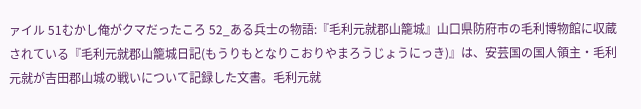ァイル 51むかし俺がクマだったころ 52_ある兵士の物語:『毛利元就郡山籠城』山口県防府市の毛利博物館に収蔵されている『毛利元就郡山籠城日記(もうりもとなりこおりやまろうじょうにっき)』は、安芸国の国人領主・毛利元就が吉田郡山城の戦いについて記録した文書。毛利元就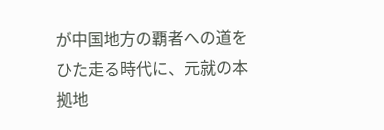が中国地方の覇者への道をひた走る時代に、元就の本拠地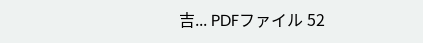吉... PDFファイル 52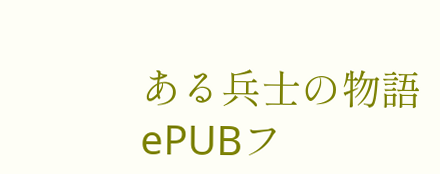ある兵士の物語 ePUBフ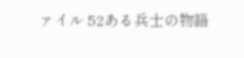ァイル 52ある兵士の物語